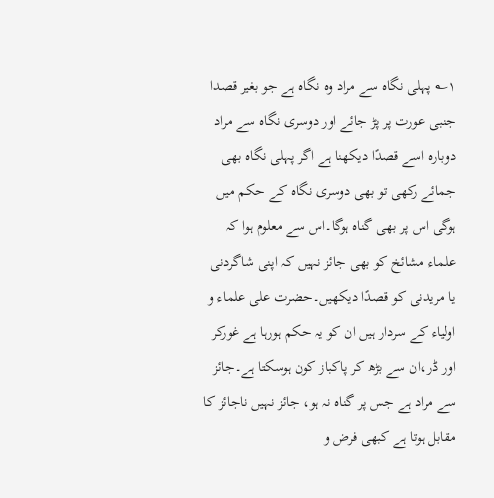۱؎ پہلی نگاہ سے مراد وہ نگاہ ہے جو بغیر قصدا جنبی عورت پر پڑ جائے اور دوسری نگاہ سے مراد دوبارہ اسے قصدًا دیکھنا ہے اگر پہلی نگاہ بھی جمائے رکھی تو بھی دوسری نگاہ کے حکم میں ہوگی اس پر بھی گناہ ہوگا۔اس سے معلوم ہوا کہ علماء مشائخ کو بھی جائز نہیں کہ اپنی شاگردنی یا مریدنی کو قصدًا دیکھیں۔حضرت علی علماء و اولیاء کے سردار ہیں ان کو یہ حکم ہورہا ہے غورکر اور ڈر،ان سے بڑھ کر پاکباز کون ہوسکتا ہے۔جائز سے مراد ہے جس پر گناہ نہ ہو، جائز نہیں ناجائز کا مقابل ہوتا ہے کبھی فرض و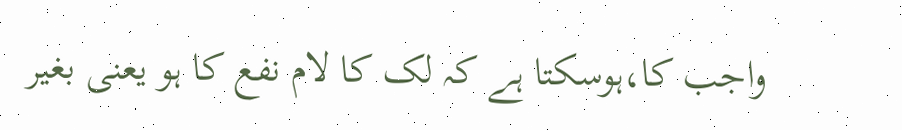واجب کا،ہوسکتا ہے کہ لک کا لام نفع کا ہو یعنی بغیر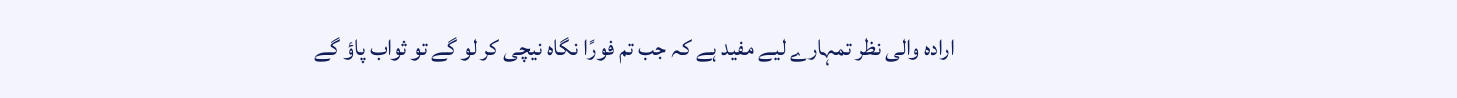ارادہ والی نظر تمہارے لیے مفید ہے کہ جب تم فورًا نگاہ نیچی کر لو گے تو ثواب پاؤ گے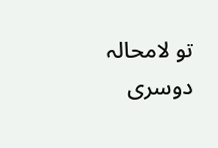تو لامحالہ دوسری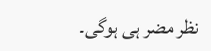نظر مضر ہی ہوگی۔